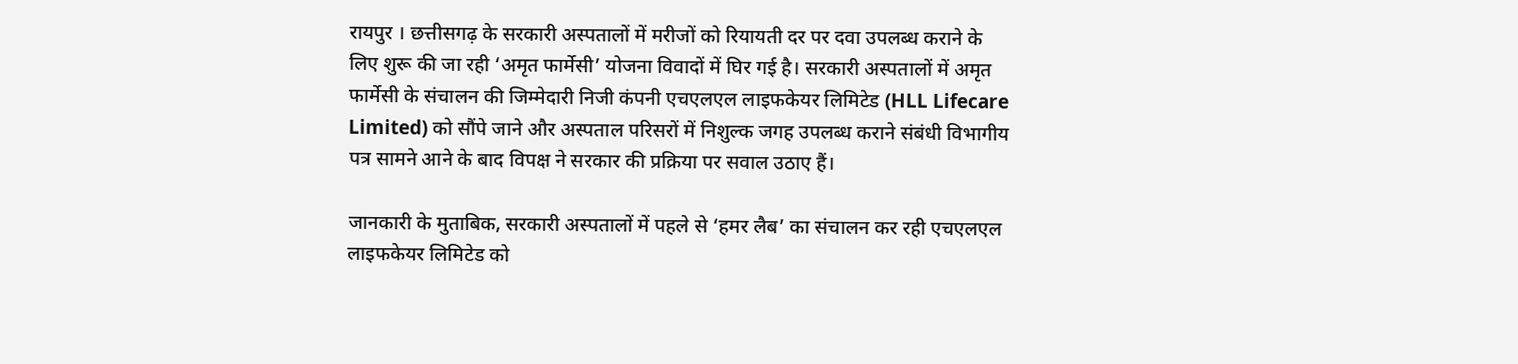रायपुर । छत्तीसगढ़ के सरकारी अस्पतालों में मरीजों को रियायती दर पर दवा उपलब्ध कराने के लिए शुरू की जा रही ‘अमृत फार्मेसी’ योजना विवादों में घिर गई है। सरकारी अस्पतालों में अमृत फार्मेसी के संचालन की जिम्मेदारी निजी कंपनी एचएलएल लाइफकेयर लिमिटेड (HLL Lifecare Limited) को सौंपे जाने और अस्पताल परिसरों में निशुल्क जगह उपलब्ध कराने संबंधी विभागीय पत्र सामने आने के बाद विपक्ष ने सरकार की प्रक्रिया पर सवाल उठाए हैं।

जानकारी के मुताबिक, सरकारी अस्पतालों में पहले से ‘हमर लैब’ का संचालन कर रही एचएलएल लाइफकेयर लिमिटेड को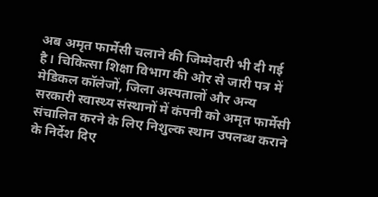अब अमृत फार्मेसी चलाने की जिम्मेदारी भी दी गई है। चिकित्सा शिक्षा विभाग की ओर से जारी पत्र में मेडिकल कॉलेजों, जिला अस्पतालों और अन्य सरकारी स्वास्थ्य संस्थानों में कंपनी को अमृत फार्मेसी संचालित करने के लिए निशुल्क स्थान उपलब्ध कराने के निर्देश दिए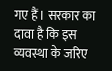गए हैं। सरकार का दावा है कि इस व्यवस्था के जरिए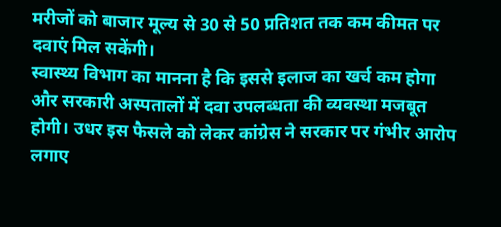मरीजों को बाजार मूल्य से 30 से 50 प्रतिशत तक कम कीमत पर दवाएं मिल सकेंगी।
स्वास्थ्य विभाग का मानना है कि इससे इलाज का खर्च कम होगा और सरकारी अस्पतालों में दवा उपलब्धता की व्यवस्था मजबूत होगी। उधर इस फैसले को लेकर कांग्रेस ने सरकार पर गंभीर आरोप लगाए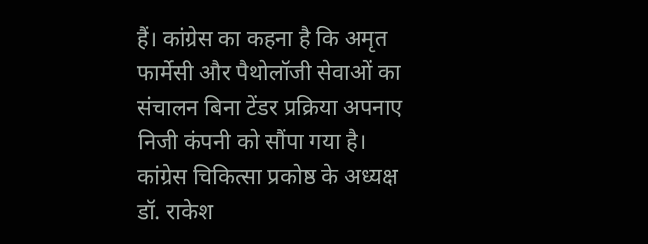हैं। कांग्रेस का कहना है कि अमृत फार्मेसी और पैथोलॉजी सेवाओं का संचालन बिना टेंडर प्रक्रिया अपनाए निजी कंपनी को सौंपा गया है। कांग्रेस चिकित्सा प्रकोष्ठ के अध्यक्ष डॉ. राकेश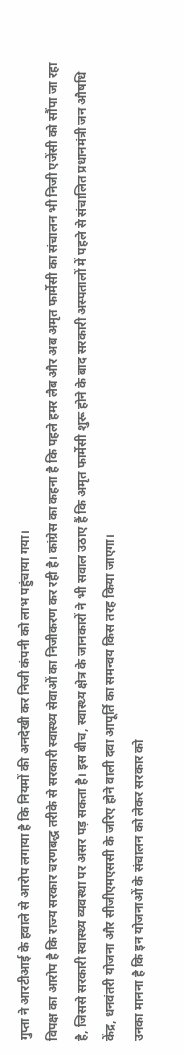गुप्ता ने आरटीआई के हवाले से आरोप लगाया है कि नियमों की अनदेखी कर निजी कंपनी को लाभ पहुंचाया गया।
विपक्ष का आरोप है कि राज्य सरकार चरणबद्ध तरीके से सरकारी स्वास्थ्य सेवाओं का निजीकरण कर रही है। कांग्रेस का कहना है कि पहले हमर लैब और अब अमृत फार्मेसी का संचालन भी निजी एजेंसी को सौंपा जा रहा है, जिससे सरकारी स्वास्थ्य व्यवस्था पर असर पड़ सकता है। इस बीच, स्वास्थ्य क्षेत्र के जानकारों ने भी सवाल उठाए हैं कि अमृत फार्मेसी शुरू होने के बाद सरकारी अस्पतालों में पहले से संचालित प्रधानमंत्री जन औषधि केंद्र, धनवंतरी योजना और सीजीएमएससी के जरिए होने वाली दवा आपूर्ति का समन्वय किस तरह किया जाएगा।
उनका मानना है कि इन योजनाओं के संचालन को लेकर सरकार को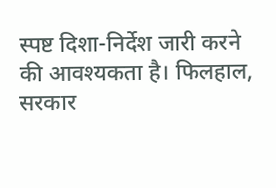स्पष्ट दिशा-निर्देश जारी करने की आवश्यकता है। फिलहाल, सरकार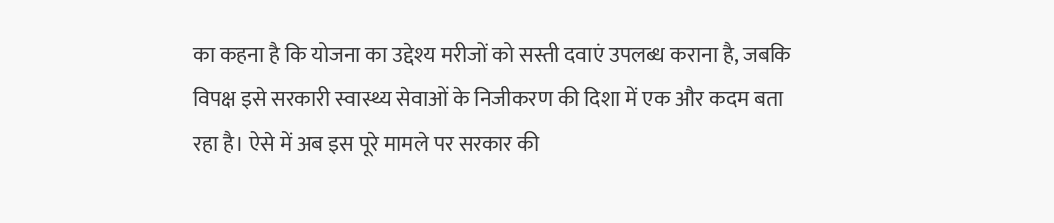का कहना है कि योजना का उद्देश्य मरीजों को सस्ती दवाएं उपलब्ध कराना है, जबकि विपक्ष इसे सरकारी स्वास्थ्य सेवाओं के निजीकरण की दिशा में एक और कदम बता रहा है। ऐसे में अब इस पूरे मामले पर सरकार की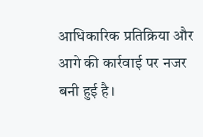आधिकारिक प्रतिक्रिया और आगे की कार्रवाई पर नजर बनी हुई है।